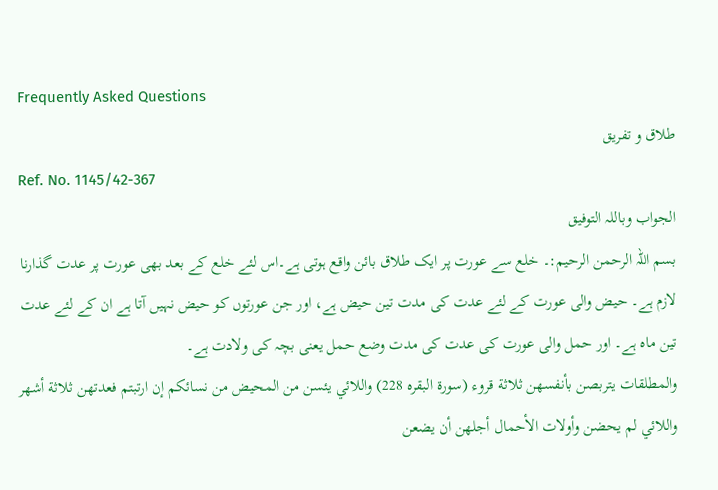Frequently Asked Questions
طلاق و تفریق
Ref. No. 1145/42-367
الجواب وباللہ التوفیق
بسم اللہ الرحمن الرحیم:۔ خلع سے عورت پر ایک طلاق بائن واقع ہوتی ہے۔اس لئے خلع کے بعد بھی عورت پر عدت گذارنا لازم ہے۔ حیض والی عورت کے لئے عدت کی مدت تین حیض ہے، اور جن عورتوں کو حیض نہیں آتا ہے ان کے لئے عدت تین ماہ ہے۔ اور حمل والی عورت کی عدت کی مدت وضع حمل یعنی بچہ کی ولادت ہے۔
والمطلقات يتربصن بأنفسهن ثلاثة قروء (سورۃ البقرہ 228) واللائي يئسن من المحيض من نسائكم إن ارتبتم فعدتهن ثلاثة أشهر واللائي لم يحضن وأولات الأحمال أجلهن أن يضعن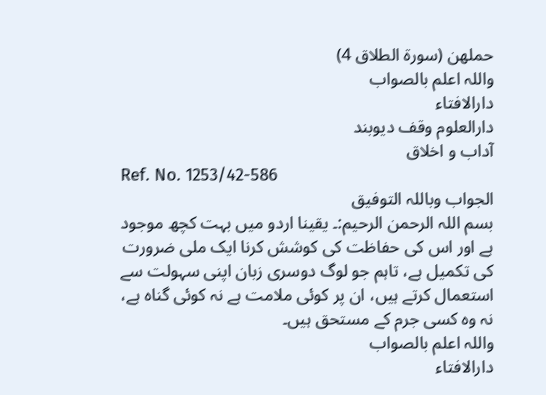حملهن (سورۃ الطلاق 4)
واللہ اعلم بالصواب
دارالافتاء
دارالعلوم وقف دیوبند
آداب و اخلاق
Ref. No. 1253/42-586
الجواب وباللہ التوفیق
بسم اللہ الرحمن الرحیم:۔ یقینا اردو میں بہت کچھ موجود ہے اور اس کی حفاظت کی کوشش کرنا ایک ملی ضرورت کی تکمیل ہے، تاہم جو لوگ دوسری زبان اپنی سہولت سے استعمال کرتے ہیں، ان پر کوئی ملامت ہے نہ کوئی گناہ ہے، نہ وہ کسی جرم کے مستحق ہیں۔
واللہ اعلم بالصواب
دارالافتاء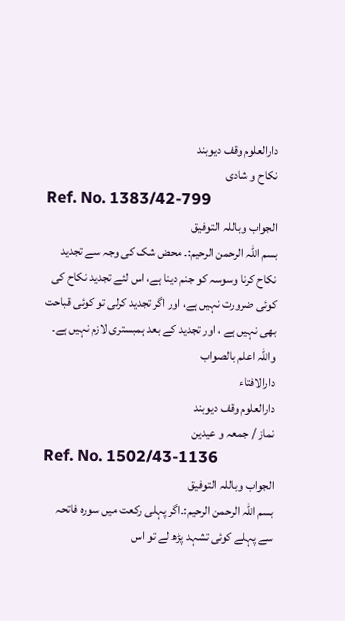دارالعلوم وقف دیوبند
نکاح و شادی
Ref. No. 1383/42-799
الجواب وباللہ التوفیق
بسم اللہ الرحمن الرحیم:۔ محض شک کی وجہ سے تجدید نکاح کرنا وسوسہ کو جنم دینا ہے، اس لئے تجدید نکاح کی کوئی ضرورت نہیں ہے، اور اگر تجدید کرلی تو کوئی قباحت بھی نہیں ہے ، اور تجدید کے بعد ہمبستری لازم نہیں ہے۔
واللہ اعلم بالصواب
دارالافتاء
دارالعلوم وقف دیوبند
نماز / جمعہ و عیدین
Ref. No. 1502/43-1136
الجواب وباللہ التوفیق
بسم اللہ الرحمن الرحیم:۔اگر پہلی رکعت میں سورہ فاتحہ سے پہلے کوئی تشہد پڑھ لے تو اس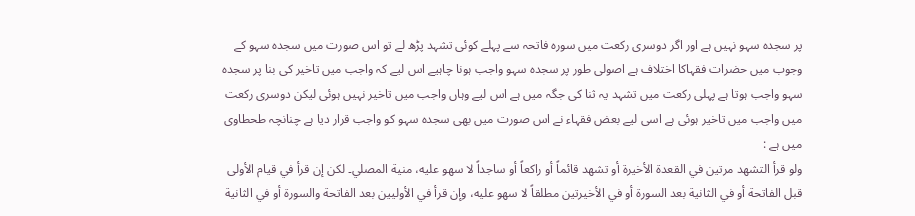پر سجدہ سہو نہیں ہے اور اگر دوسری رکعت میں سورہ فاتحہ سے پہلے کوئی تشہد پڑھ لے تو اس صورت میں سجدہ سہو کے وجوب میں حضرات فقہاکا اختلاف ہے اصولی طور پر سجدہ سہو واجب ہونا چاہیے اس لیے کہ واجب میں تاخیر کی بنا پر سجدہ سہو واجب ہوتا ہے پہلی رکعت میں تشہد یہ ثنا کی جگہ میں ہے اس لیے وہاں واجب میں تاخیر نہیں ہوئی لیکن دوسری رکعت میں واجب میں تاخیر ہوئی ہے اسی لیے بعض فقہاء نے اس صورت میں بھی سجدہ سہو کو واجب قرار دیا ہے چنانچہ طحطاوی میں ہے :
ولو قرأ التشهد مرتين في القعدة الأخيرة أو تشهد قائماً أو راكعاً أو ساجداً لا سهو عليه، منية المصلي۔ لكن إن قرأ في قيام الأولى قبل الفاتحة أو في الثانية بعد السورة أو في الأخيرتين مطلقاً لا سهو عليه، وإن قرأ في الأوليين بعد الفاتحة والسورة أو في الثانية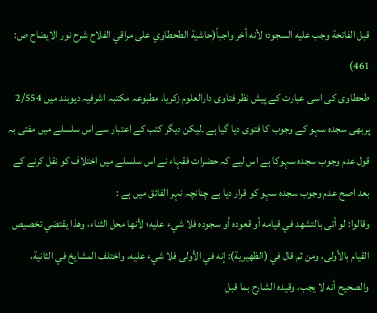قبل الفاتحة وجب عليه السجود؛ لأنه أخر واجباً(حاشية الطحطاوي على مراقي الفلاح شرح نور الايضاح ص: 461)
طحطاوی کی اسی عبارت کے پیش نظر فتاوی دارالعلوم زکریا، مطبوعہ مکتبہ اشرفیہ دیوبند میں 2/554 پربھی سجدہ سہو کے وجوب کا فتوی دیا گیا ہے ۔لیکن دیگر کتب کے اعتبار سے اس سلسلے میں مفتی بہ قول عدم وجوب سجدہ سہوکا ہے اس لیے کہ حضرات فقہاء نے اس سلسلے میں اختلاف کو نقل کرنے کے بعد اصح عدم وجوب سجدہ سہو کو قرار دیا ہے چنانچہ نہر الفائق میں ہے :
وقالوا: لو أتى بالتشهد في قيامه أو قعوده أو سجوده فلا شيء عليه؛ لأنها محل الثناء، وهذا يقتضي تخصيص القيام بالأولى، ومن ثم قال في (الظهيرية): إنه في الأولى فلا شيء عليه، واختلف المشايخ في الثانية، والصحيح أنه لا يجب، وقيده الشارح بما قبل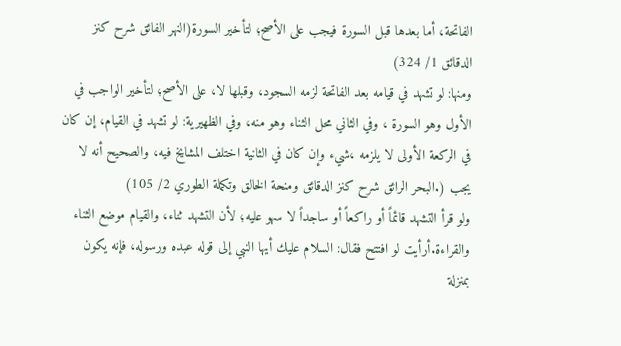الفاتحة، أما بعدها قبل السورة فيجب على الأصح؛ لتأخير السورة(النهر الفائق شرح كنز الدقائق 1/ 324)
ومنها: لو تشهد في قيامه بعد الفاتحة لزمه السجود، وقبلها لا، على الأصح؛ لتأخير الواجب في الأول وهو السورة ، وفي الثاني محل الثناء وهو منه، وفي الظهيرية: لو تشهد في القيام، إن كان في الركعة الأولى لا يلزمه ،شيء وإن كان في الثانية اختلف المشايخ فيه، والصحيح أنه لا يجب (.البحر الرائق شرح كنز الدقائق ومنحة الخالق وتكملة الطوري 2/ 105)
ولو قرأ التشهد قائماً أو راكعاً أو ساجداً لا سهو عليه؛ لأن التشهد ثناء، والقيام موضع الثناء والقراءة.أرأيت لو افتتح فقال: السلام عليك أيها النبي إلى قوله عبده ورسوله، فإنه يكون بمنزلة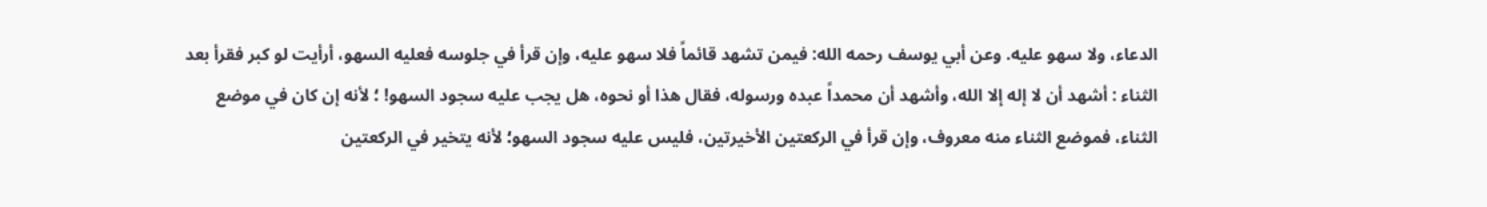الدعاء، ولا سهو عليه. وعن أبي يوسف رحمه الله: فيمن تشهد قائماً فلا سهو عليه، وإن قرأ في جلوسه فعليه السهو، أرأيت لو كبر فقرأ بعد الثناء : أشهد أن لا إله إلا الله، وأشهد أن محمداً عبده ورسوله، فقال هذا أو نحوه، هل يجب عليه سجود السهو! ؛ لأنه إن كان في موضع الثناء، فموضع الثناء منه معروف، وإن قرأ في الركعتين الأخيرتين، فليس عليه سجود السهو؛ لأنه يتخير في الركعتين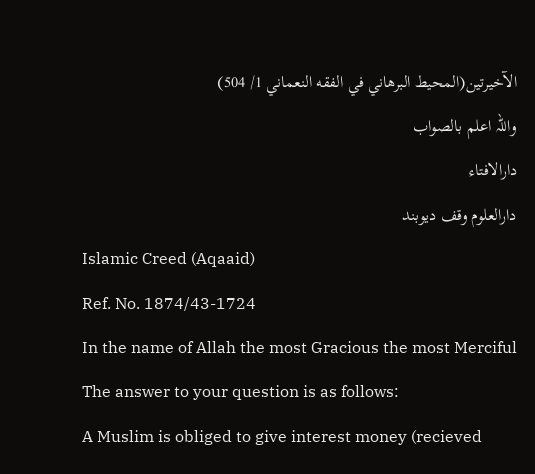الآخيرتين(المحيط البرهاني في الفقه النعماني 1/ 504)
واللہ اعلم بالصواب
دارالافتاء
دارالعلوم وقف دیوبند
Islamic Creed (Aqaaid)
Ref. No. 1874/43-1724
In the name of Allah the most Gracious the most Merciful
The answer to your question is as follows:
A Muslim is obliged to give interest money (recieved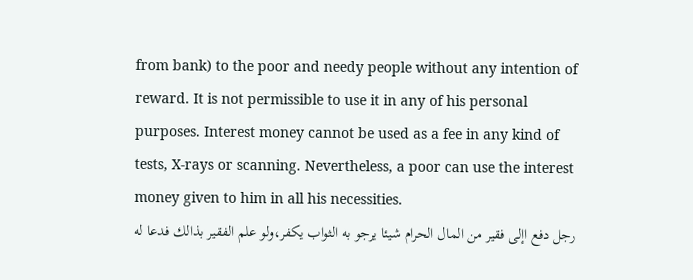from bank) to the poor and needy people without any intention of reward. It is not permissible to use it in any of his personal purposes. Interest money cannot be used as a fee in any kind of tests, X-rays or scanning. Nevertheless, a poor can use the interest money given to him in all his necessities.
رجل دفع اإلى فقير من المال الحرام شيئا يرجو به الثواب يكفر،ولو علم الفقير بذالك فدعا له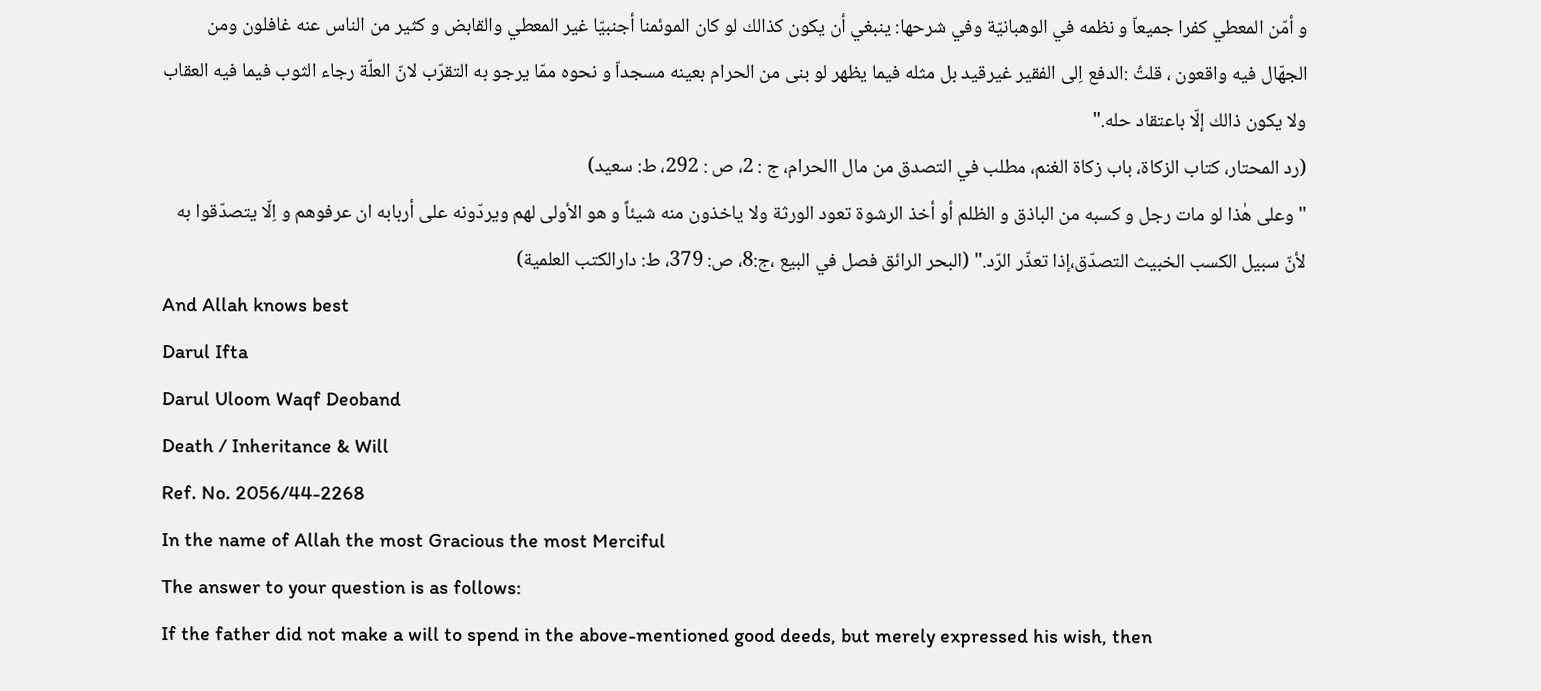و أمّن المعطي كفرا جميعاّ و نظمه في الوهبانيّة وفي شرحها: ينبغي أن يكون كذالك لو كان الموئمنا أجنبيّا غير المعطي والقابض و كثير من الناس عنه غافلون ومن الجهّال فيه واقعون ، قلتُ :الدفع اِلى الفقير غيرقيد بل مثله فيما يظهر لو بنى من الحرام بعينه مسجداّ و نحوه ممّا يرجو به التقرّب لانّ العلّة رجاء الثوب فيما فيه العقاب ولا يكون ذالك إلّا باعتقاد حله."
(رد المحتار، كتاب الزكاة، باب زكاة الغنم، مطلب في التصدق من مال االحرام، ج : 2، ص : 292، ط: سعید)
"وعلى هٰذا لو مات رجل و كسبه من الباذق و الظلم أو أخذ الرشوة تعود الورثة ولا ياخذون منه شيئاً و هو الأولى لهم ويردّونه على أربابه ان عرفوهم و اِلّا يتصدّقوا به لأنّ سبيل الكسب الخبيث التصدّق،إذا تعذّر الرّد." (البحر الرائق فصل في البیع ،ج:8، ص: 379، ط: دارالکتب العلمية)
And Allah knows best
Darul Ifta
Darul Uloom Waqf Deoband
Death / Inheritance & Will
Ref. No. 2056/44-2268
In the name of Allah the most Gracious the most Merciful
The answer to your question is as follows:
If the father did not make a will to spend in the above-mentioned good deeds, but merely expressed his wish, then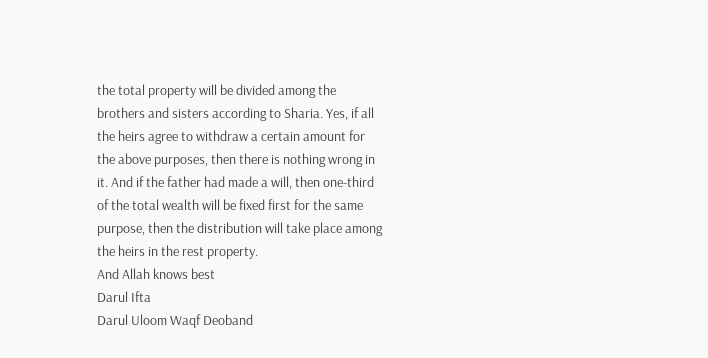the total property will be divided among the brothers and sisters according to Sharia. Yes, if all the heirs agree to withdraw a certain amount for the above purposes, then there is nothing wrong in it. And if the father had made a will, then one-third of the total wealth will be fixed first for the same purpose, then the distribution will take place among the heirs in the rest property.
And Allah knows best
Darul Ifta
Darul Uloom Waqf Deoband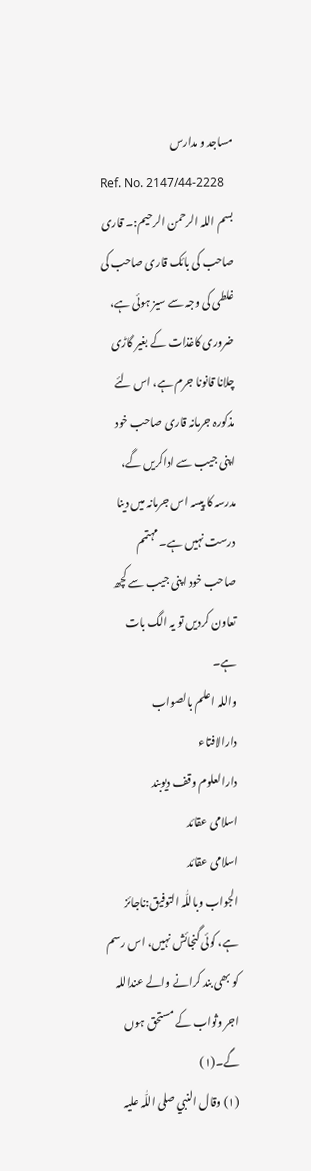مساجد و مدارس
Ref. No. 2147/44-2228
بسم اللہ الرحمن الرحیم:۔ قاری صاحب کی بائک قاری صاحب کی غلطی کی وجہ سے سیز ہوئی ہے، ضروری کاغذات کے بغیر گاڑی چلانا قانونا جرم ہے، اس لئے مذکورہ جرمانہ قاری صاحب خود اپنی جیب سے اداکریں گے، مدرسہ کا پیسہ اس جرمانہ میں دینا درست نہیں ہے۔ مہتمم صاحب خود اپنی جیب سے کچھ تعاون کردیں تو یہ الگ بات ہے۔
واللہ اعلم بالصواب
دارالافتاء
دارالعلوم وقف دیوبند
اسلامی عقائد
اسلامی عقائد
الجواب وباللّٰہ التوفیق:ناجائز ہے، کوئی گنجائش نہیں، اس رسم کو بھی بند کرانے والے عنداللہ اجر وثواب کے مستحق ہوں گے۔(۱)
(۱) وقال النبي صلی اللّٰہ علیہ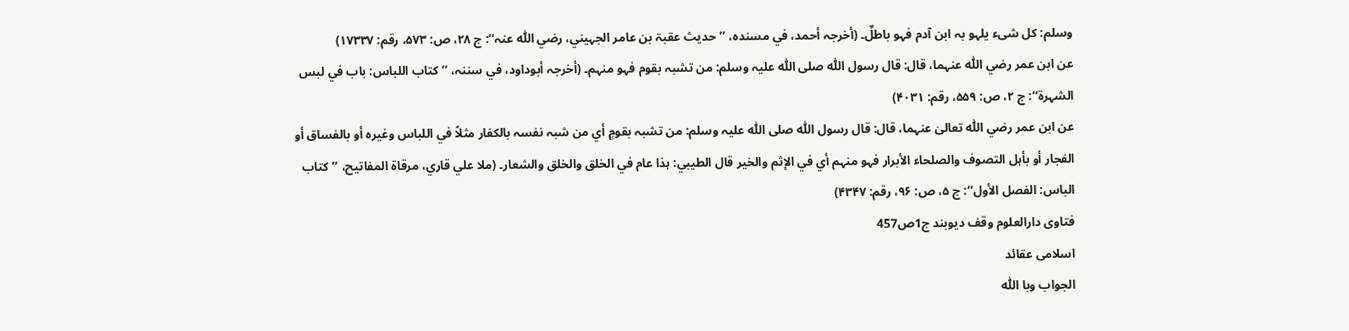وسلم: کل شیء یلہو بہ ابن آدم فہو باطلٌ۔ (أخرجہ أحمد، في مسندہ، ’’حدیث عقبۃ بن عامر الجہیني، رضي اللّٰہ عنہ‘‘: ج ۲۸، ص: ۵۷۳، رقم: ۱۷۳۳۷)
عن ابن عمر رضي اللّٰہ عنہما، قال: قال رسول اللّٰہ صلی اللّٰہ علیہ وسلم: من تشبہ بقوم فہو منہم۔ (أخرجہ أبوداود، في سننہ، ’’کتاب اللباس: باب في لبس الشہرۃ‘‘: ج ۲، ص: ۵۵۹، رقم: ۴۰۳۱)
عن ابن عمر رضي اللّٰہ تعالیٰ عنہما، قال: قال رسول اللّٰہ صلی اللّٰہ علیہ وسلم: من تشبہ بقومٍ أي من شبہ نفسہ بالکفار مثلاً في اللباس وغیرہ أو بالفساق أو الفجار أو بأہل التصوف والصلحاء الأبرار فہو منہم أي في الإثم والخیر قال الطیبي: ہذا عام في الخلق والخلق والشعار۔ (ملا علي قاري، مرقاۃ المفاتیح، ’’کتاب الباس: الفصل الأول‘‘: ج ۵، ص: ۹۶، رقم: ۴۳۴۷)
فتاوی دارالعلوم وقف دیوبند ج1ص457
اسلامی عقائد
الجواب وبا اللّٰہ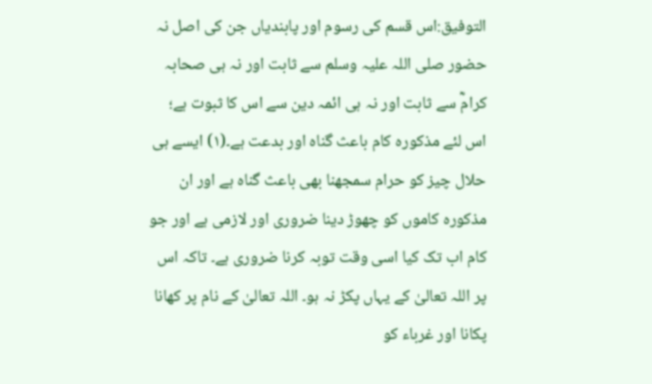التوفیق:اس قسم کی رسوم اور پابندیاں جن کی اصل نہ حضور صلی اللہ علیہ وسلم سے ثابت اور نہ ہی صحابہ کرامؓ سے ثابت اور نہ ہی ائمہ دین سے اس کا ثبوت ہے؛ اس لئے مذکورہ کام باعث گناہ اور بدعت ہے۔(۱) ایسے ہی حلال چیز کو حرام سمجھنا بھی باعث گناہ ہے اور ان مذکورہ کاموں کو چھوڑ دینا ضروری اور لازمی ہے اور جو کام اب تک کیا اسی وقت توبہ کرنا ضروری ہے۔ تاکہ اس پر اللہ تعالیٰ کے یہاں پکڑ نہ ہو۔ اللہ تعالیٰ کے نام پر کھانا پکانا اور غرباء کو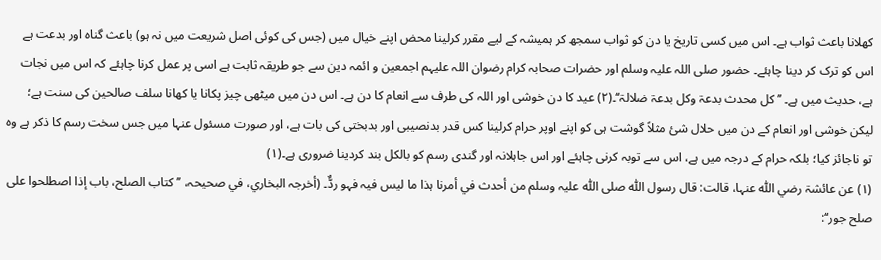کھلانا باعث ثواب ہے۔ اس میں کسی تاریخ یا دن کو ثواب سمجھ کر ہمیشہ کے لیے مقرر کرلینا محض اپنے خیال میں (جس کی کوئی اصل شریعت میں نہ ہو) باعث گناہ اور بدعت ہے اس کو ترک کر دینا چاہئے۔ حضور صلی اللہ علیہ وسلم اور حضرات صحابہ کرام رضوان اللہ علیہم اجمعین و ائمہ دین سے جو طریقہ ثابت ہے اسی پر عمل کرنا چاہئے کہ اس میں نجات ہے، حدیث میں ہے۔ ’’کل محدث بدعۃ وکل بدعۃ ضلالۃ‘‘۔(۲) عید کا دن خوشی اور اللہ کی طرف سے انعام کا دن ہے۔ اس دن میں میٹھی چیز پکانا یا کھانا سلف صالحین کی سنت ہے؛ لیکن خوشی اور انعام کے دن میں حلال شئ مثلاً گوشت ہی کو اپنے اوپر حرام کرلینا کس قدر بدنصیبی اور بدبختی کی بات ہے، اور صورت مسئول عنہا میں جس سخت رسم کا ذکر ہے وہ تو ناجائز کیا؛ بلکہ حرام کے درجہ میں ہے، اس سے توبہ کرنی چاہئے اور اس جاہلانہ اور گندی رسم کو بالکل بند کردینا ضروری ہے۔(۱)
(۱) عن عائشۃ رضي اللّٰہ عنہا، قالت: قال رسول اللّٰہ صلی اللّٰہ علیہ وسلم من أحدث في أمرنا ہذا ما لیس فیہ فہو ردٌّ۔ (أخرجہ البخاري، في صحیحہ، ’’کتاب الصلح، باب إذا اصطلحوا علی صلح جور‘‘: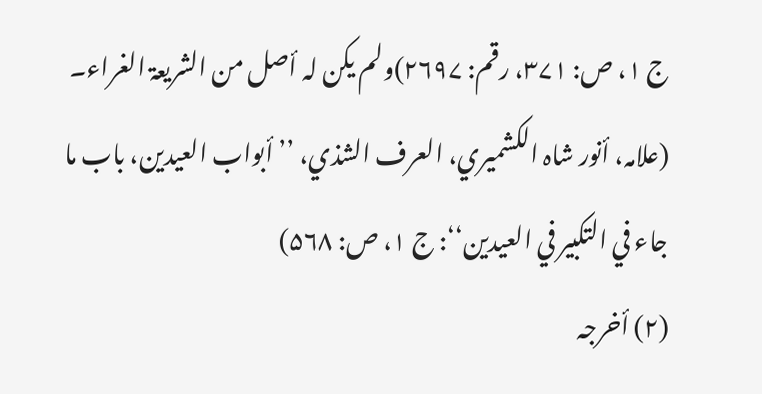ج ۱، ص: ۳۷۱، رقم: ۲۶۹۷)ولم یکن لہ أصل من الشریعۃ الغراء۔ (علامہ، أنور شاہ الکشمیري، العرف الشذي، ’’أبواب العیدین، باب ما جاء في التکبیر في العیدین‘‘: ج ۱، ص: ۵۶۸)
(۲) أخرجہ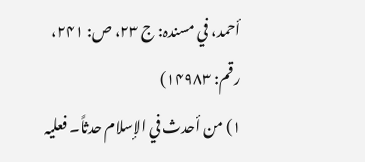أحمد، في مسندہ: ج ۲۳، ص: ۲۴۱، رقم: ۱۴۹۸۳)
۱) من أحدث في الإسلام حدثاً۔ فعلیہ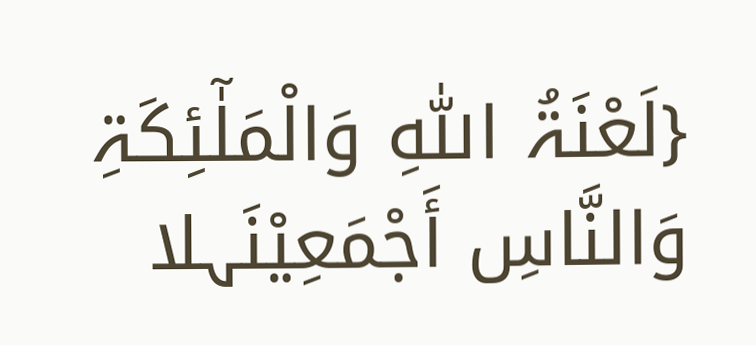{لَعْنَۃُ اللّٰہِ وَالْمَلٰٓئِکَۃِ وَالنَّاسِ أَجْمَعِیْنَہلا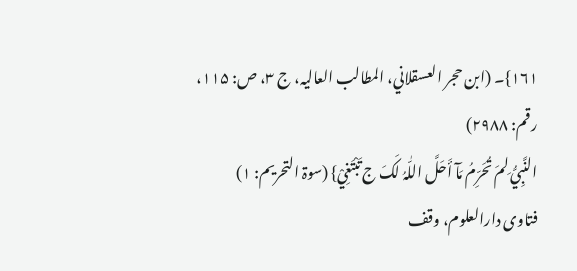۱۶۱}۔ (ابن حجر العسقلاني، المطالب العالیہ، ج ۳، ص: ۱۱۵، رقم: ۲۹۸۸)
النَّبِيُّ لِمَ تُحَرِّمُ مَآ أَحَلَّ اللّٰہُ لَکَ ج تَبْتَغِيْ} (سوۃ التحریم: ۱)
فتاوی دارالعلوم، وقف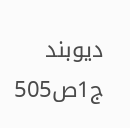دیوبند ج1ص505